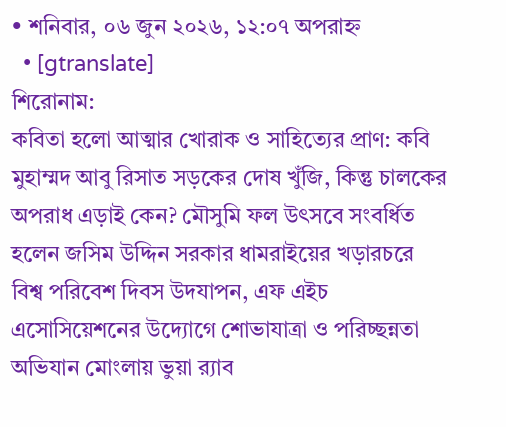• শনিবার, ০৬ জুন ২০২৬, ১২:০৭ অপরাহ্ন
  • [gtranslate]
শিরোনাম:
কবিতা হলো আত্মার খোরাক ও সাহিত্যের প্রাণ: কবি মুহাম্মদ আবু রিসাত সড়কের দোষ খুঁজি, কিন্তু চালকের অপরাধ এড়াই কেন? মৌসুমি ফল উৎসবে সংবর্ধিত হলেন জসিম উদ্দিন সরকার ধামরাইয়ের খড়ারচরে বিশ্ব পরিবেশ দিবস উদযাপন, এফ এইচ এসোসিয়েশনের উদ্যোগে শোভাযাত্রা ও পরিচ্ছন্নতা অভিযান মোংলায় ভুয়া র‍্যাব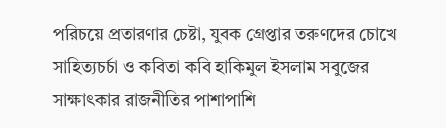পরিচয়ে প্রতারণার চেষ্টা, যুবক গ্রেপ্তার তরুণদের চোখে সাহিত্যচর্চা ও কবিতা কবি হাকিমুল ইসলাম সবুজের সাক্ষাৎকার রাজনীতির পাশাপাশি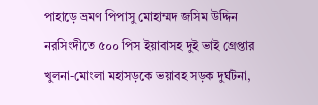পাহাড়ে ভ্রমণ পিপাসু মোহাম্মদ জসিম উদ্দিন নরসিংদীতে ৫০০ পিস ইয়াবাসহ দুই ভাই গ্রেপ্তার খুলনা-মোংলা মহাসড়কে ভয়াবহ সড়ক দুর্ঘটনা,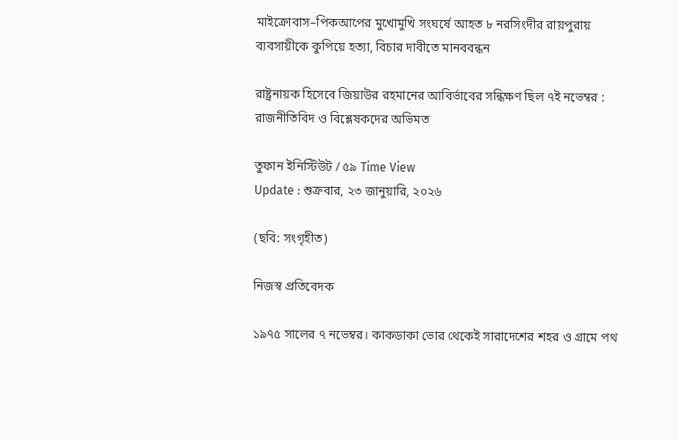মাইক্রোবাস–পিকআপের মুখোমুখি সংঘর্ষে আহত ৮ নরসিংদীর রায়পুরায় ব্যবসায়ীকে কুপিয়ে হত্যা, বিচার দাবীতে মানববন্ধন

রাষ্ট্রনায়ক হিসেবে জিয়াউর রহমানের আবির্ভাবের সন্ধিক্ষণ ছিল ৭ই নভেম্বর : রাজনীতিবিদ ও বিশ্লেষকদের অভিমত

তুফান ইনিস্টিউট / ৫৯ Time View
Update : শুক্রবার, ২৩ জানুয়ারি, ২০২৬

(ছবি: সংগৃহীত)

নিজস্ব প্রতিবেদক

১৯৭৫ সালের ৭ নভেম্বর। কাকডাকা ভোর থেকেই সারাদেশের শহর ও গ্রামে পথ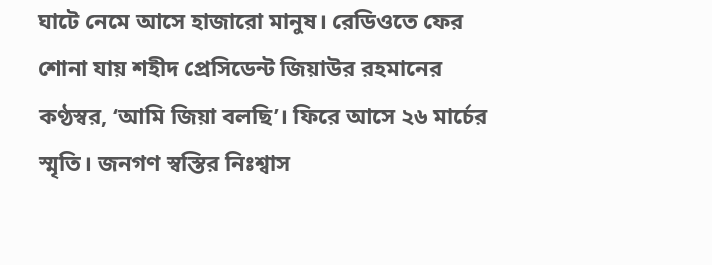ঘাটে নেমে আসে হাজারো মানুষ। রেডিওতে ফের শোনা যায় শহীদ প্রেসিডেন্ট জিয়াউর রহমানের কণ্ঠস্বর, ‘আমি জিয়া বলছি’। ফিরে আসে ২৬ মার্চের স্মৃতি। জনগণ স্বস্তির নিঃশ্বাস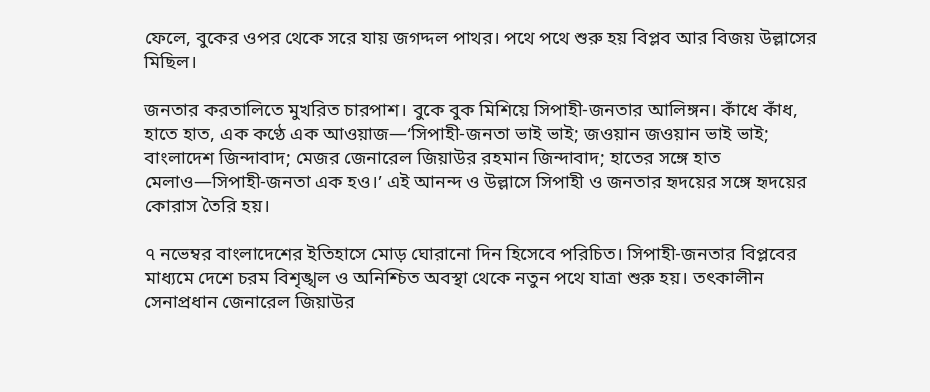ফেলে, বুকের ওপর থেকে সরে যায় জগদ্দল পাথর। পথে পথে শুরু হয় বিপ্লব আর বিজয় উল্লাসের মিছিল।

জনতার করতালিতে মুখরিত চারপাশ। বুকে বুক মিশিয়ে সিপাহী-জনতার আলিঙ্গন। কাঁধে কাঁধ, হাতে হাত, এক কণ্ঠে এক আওয়াজ—‘সিপাহী-জনতা ভাই ভাই; জওয়ান জওয়ান ভাই ভাই; বাংলাদেশ জিন্দাবাদ; মেজর জেনারেল জিয়াউর রহমান জিন্দাবাদ; হাতের সঙ্গে হাত মেলাও—সিপাহী-জনতা এক হও।’ এই আনন্দ ও উল্লাসে সিপাহী ও জনতার হৃদয়ের সঙ্গে হৃদয়ের কোরাস তৈরি হয়।

৭ নভেম্বর বাংলাদেশের ইতিহাসে মোড় ঘোরানো দিন হিসেবে পরিচিত। সিপাহী-জনতার বিপ্লবের মাধ্যমে দেশে চরম বিশৃঙ্খল ও অনিশ্চিত অবস্থা থেকে নতুন পথে যাত্রা শুরু হয়। তৎকালীন সেনাপ্রধান জেনারেল জিয়াউর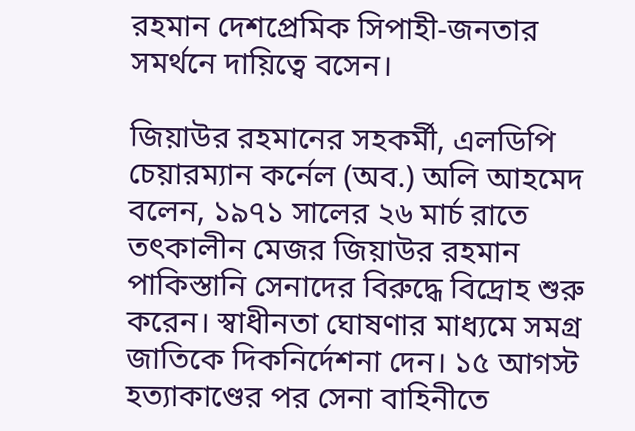রহমান দেশপ্রেমিক সিপাহী-জনতার সমর্থনে দায়িত্বে বসেন।

জিয়াউর রহমানের সহকর্মী, এলডিপি চেয়ারম্যান কর্নেল (অব.) অলি আহমেদ বলেন, ১৯৭১ সালের ২৬ মার্চ রাতে তৎকালীন মেজর জিয়াউর রহমান পাকিস্তানি সেনাদের বিরুদ্ধে বিদ্রোহ শুরু করেন। স্বাধীনতা ঘোষণার মাধ্যমে সমগ্র জাতিকে দিকনির্দেশনা দেন। ১৫ আগস্ট হত্যাকাণ্ডের পর সেনা বাহিনীতে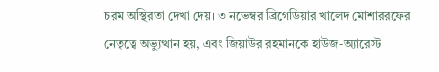চরম অস্থিরতা দেখা দেয়। ৩ নভেম্বর ব্রিগেডিয়ার খালেদ মোশাররফের নেতৃত্বে অভ্যুত্থান হয়, এবং জিয়াউর রহমানকে হাউজ-অ্যারেস্ট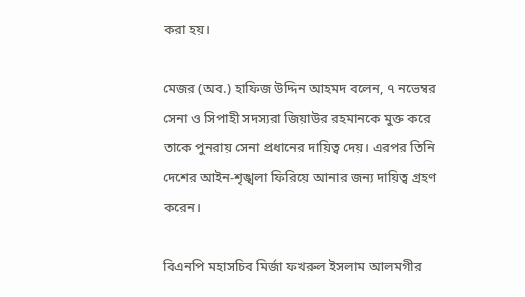করা হয়।

মেজর (অব.) হাফিজ উদ্দিন আহমদ বলেন, ৭ নভেম্বর সেনা ও সিপাহী সদস্যরা জিয়াউর রহমানকে মুক্ত করে তাকে পুনরায় সেনা প্রধানের দায়িত্ব দেয়। এরপর তিনি দেশের আইন-শৃঙ্খলা ফিরিয়ে আনার জন্য দায়িত্ব গ্রহণ করেন।

বিএনপি মহাসচিব মির্জা ফখরুল ইসলাম আলমগীর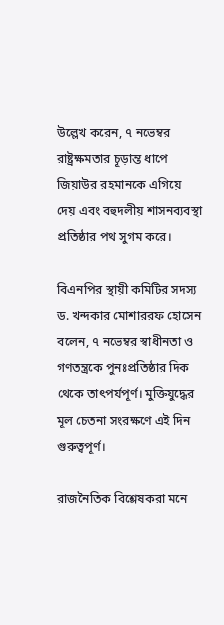উল্লেখ করেন, ৭ নভেম্বর রাষ্ট্রক্ষমতার চূড়ান্ত ধাপে জিয়াউর রহমানকে এগিয়ে দেয় এবং বহুদলীয় শাসনব্যবস্থা প্রতিষ্ঠার পথ সুগম করে।

বিএনপির স্থায়ী কমিটির সদস্য ড. খন্দকার মোশাররফ হোসেন বলেন, ৭ নভেম্বর স্বাধীনতা ও গণতন্ত্রকে পুনঃপ্রতিষ্ঠার দিক থেকে তাৎপর্যপূর্ণ। মুক্তিযুদ্ধের মূল চেতনা সংরক্ষণে এই দিন গুরুত্বপূর্ণ।

রাজনৈতিক বিশ্লেষকরা মনে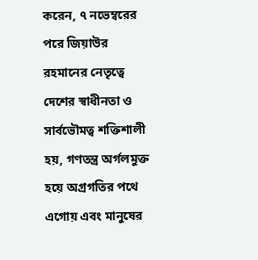করেন, ৭ নভেম্বরের পরে জিয়াউর রহমানের নেতৃত্বে দেশের স্বাধীনতা ও সার্বভৌমত্ব শক্তিশালী হয়, গণতন্ত্র অর্গলমুক্ত হয়ে অগ্রগতির পথে এগোয় এবং মানুষের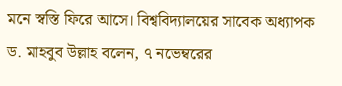মনে স্বস্তি ফিরে আসে। বিশ্ববিদ্যালয়ের সাবেক অধ্যাপক ড. মাহবুব উল্লাহ বলেন, ৭ নভেম্বরের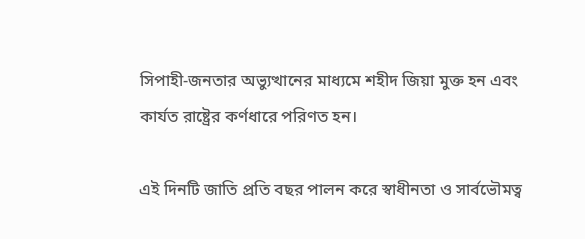সিপাহী-জনতার অভ্যুত্থানের মাধ্যমে শহীদ জিয়া মুক্ত হন এবং কার্যত রাষ্ট্রের কর্ণধারে পরিণত হন।

এই দিনটি জাতি প্রতি বছর পালন করে স্বাধীনতা ও সার্বভৌমত্ব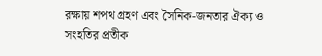রক্ষায় শপথ গ্রহণ এবং সৈনিক-জনতার ঐক্য ও সংহতির প্রতীক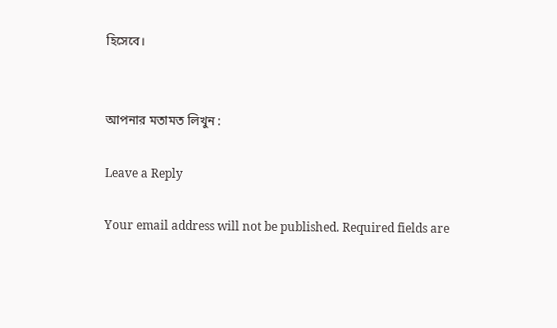হিসেবে।


আপনার মতামত লিখুন :

Leave a Reply

Your email address will not be published. Required fields are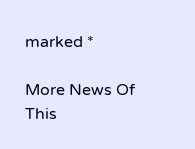marked *

More News Of This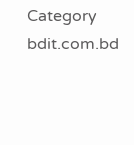Category
bdit.com.bd